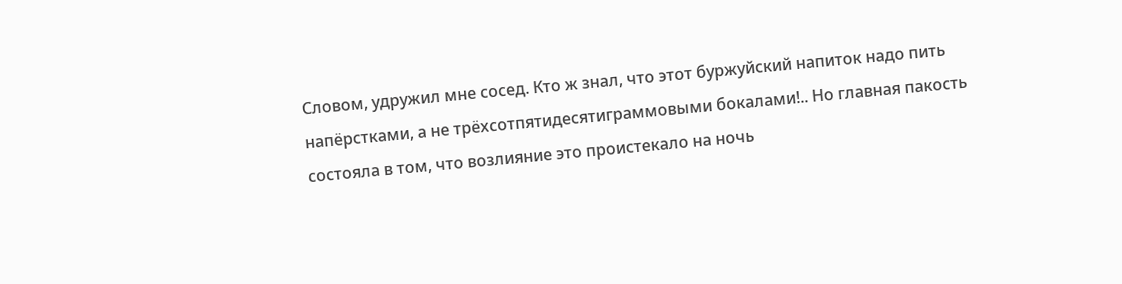Словом, удружил мне сосед. Кто ж знал, что этот буржуйский напиток надо пить напёрстками, а не трёхсотпятидесятиграммовыми бокалами!.. Но главная пакость состояла в том, что возлияние это проистекало на ночь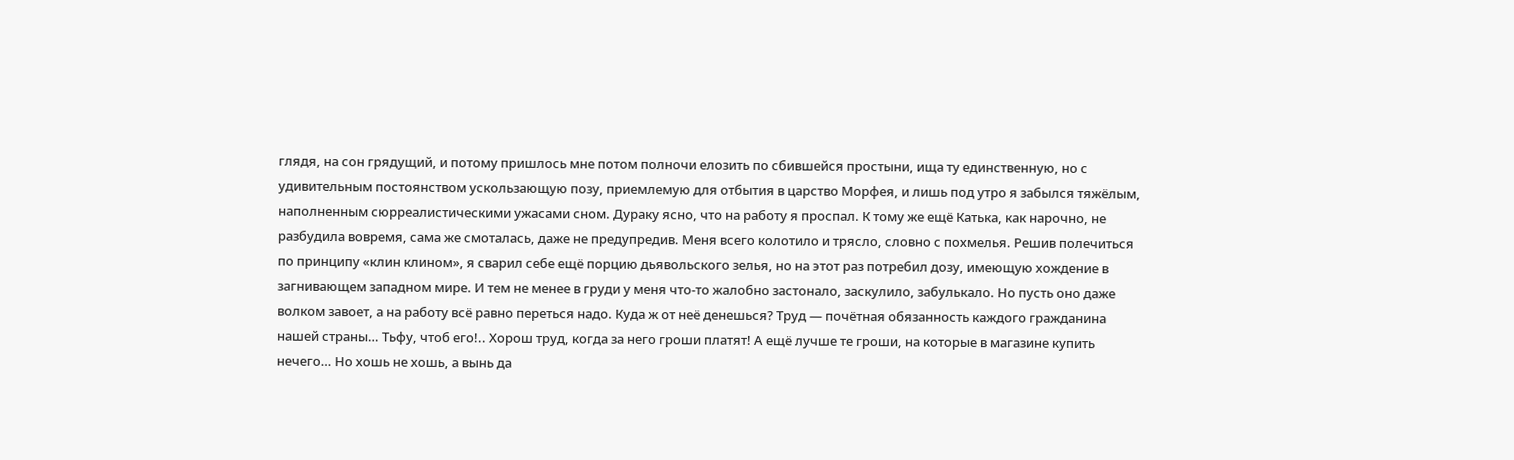глядя, на сон грядущий, и потому пришлось мне потом полночи елозить по сбившейся простыни, ища ту единственную, но с удивительным постоянством ускользающую позу, приемлемую для отбытия в царство Морфея, и лишь под утро я забылся тяжёлым, наполненным сюрреалистическими ужасами сном. Дураку ясно, что на работу я проспал. К тому же ещё Катька, как нарочно, не разбудила вовремя, сама же смоталась, даже не предупредив. Меня всего колотило и трясло, словно с похмелья. Решив полечиться по принципу «клин клином», я сварил себе ещё порцию дьявольского зелья, но на этот раз потребил дозу, имеющую хождение в загнивающем западном мире. И тем не менее в груди у меня что-то жалобно застонало, заскулило, забулькало. Но пусть оно даже волком завоет, а на работу всё равно переться надо. Куда ж от неё денешься? Труд — почётная обязанность каждого гражданина нашей страны… Тьфу, чтоб его!.. Хорош труд, когда за него гроши платят! А ещё лучше те гроши, на которые в магазине купить нечего… Но хошь не хошь, а вынь да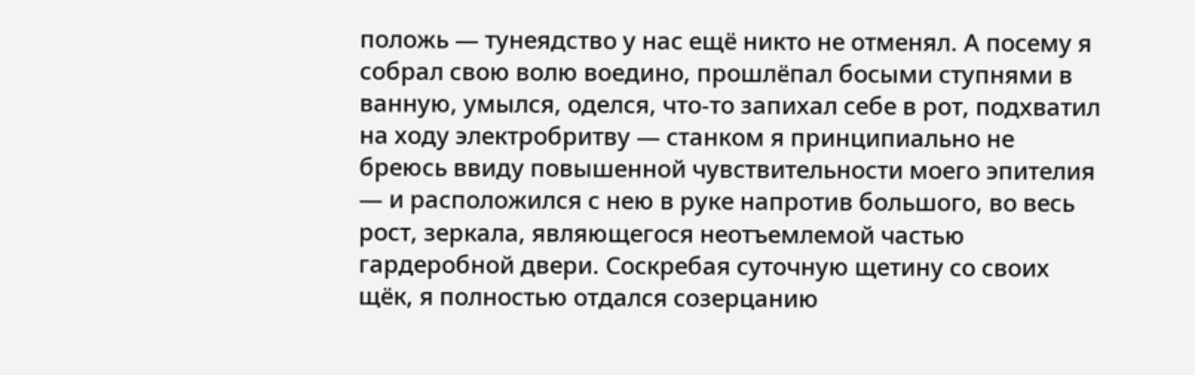положь — тунеядство у нас ещё никто не отменял. А посему я собрал свою волю воедино, прошлёпал босыми ступнями в ванную, умылся, оделся, что-то запихал себе в рот, подхватил на ходу электробритву — станком я принципиально не бреюсь ввиду повышенной чувствительности моего эпителия — и расположился с нею в руке напротив большого, во весь рост, зеркала, являющегося неотъемлемой частью гардеробной двери. Соскребая суточную щетину со своих щёк, я полностью отдался созерцанию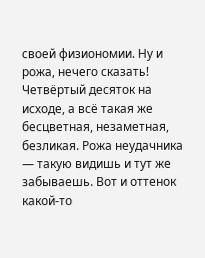своей физиономии. Ну и рожа, нечего сказать! Четвёртый десяток на исходе, а всё такая же бесцветная, незаметная, безликая. Рожа неудачника — такую видишь и тут же забываешь. Вот и оттенок какой-то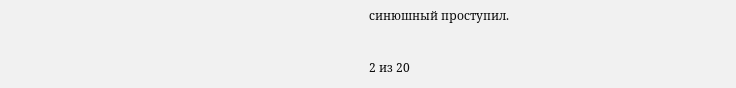синюшный проступил.


2 из 20